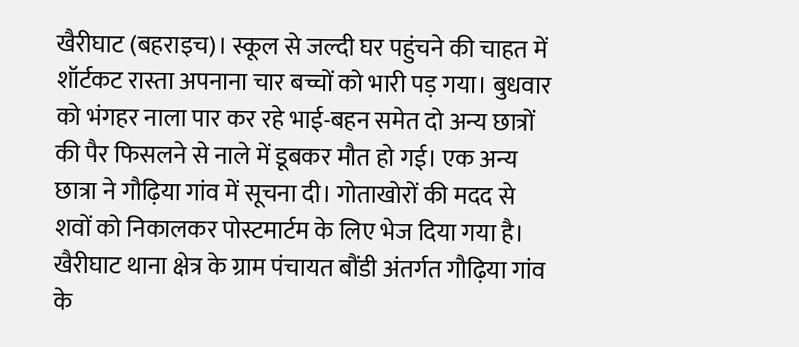खैरीघाट (बहराइच)। स्कूल से जल्दी घर पहुंचने की चाहत में शॉर्टकट रास्ता अपनाना चार बच्चों को भारी पड़ गया। बुधवार को भंगहर नाला पार कर रहे भाई-बहन समेत दो अन्य छात्रों की पैर फिसलने से नाले में डूबकर मौत हो गई। एक अन्य छात्रा ने गौढ़िया गांव में सूचना दी। गोताखोरों की मदद से शवों को निकालकर पोस्टमार्टम के लिए भेज दिया गया है।
खैरीघाट थाना क्षेत्र के ग्राम पंचायत बौंडी अंतर्गत गौढ़िया गांव के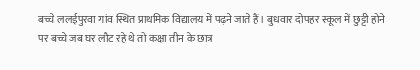बच्चे ललईपुरवा गांव स्थित प्राथमिक विद्यालय में पढ़ने जाते हैं। बुधवार दोपहर स्कूल में छुट्टी होने पर बच्चे जब घर लौट रहे थे तो कक्षा तीन के छात्र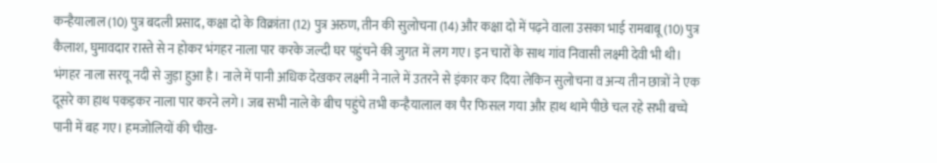कन्हैयालाल (10) पुत्र बदली प्रसाद, कक्षा दो के विक्रांता (12) पुत्र अरुण, तीन की सुलोचना (14) और कक्षा दो में पढ़ने वाला उसका भाई रामबाबू (10) पुत्र कैलाश, घुमावदार रास्ते से न होकर भंगहर नाला पार करके जल्दी घर पहुंचने की जुगत में लग गए। इन चारों के साथ गांव निवासी लक्ष्मी देवी भी थी। भंगहर नाला सरयू नदी से जुड़ा हुआ है। नाले में पानी अधिक देखकर लक्ष्मी ने नाले में उतरने से इंकार कर दिया लेकिन सुलोचना व अन्य तीन छात्रों ने एक दूसरे का हाथ पकड़कर नाला पार करने लगे। जब सभी नाले के बीच पहुंचे तभी कन्हैयालाल का पैर फिसल गया और हाथ थामे पीछे चल रहे सभी बच्चे पानी में बह गए। हमजोलियों की चीख-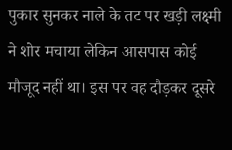पुकार सुनकर नाले के तट पर खड़ी लक्ष्मी ने शोर मचाया लेकिन आसपास कोई मौजूद नहीं था। इस पर वह दौड़कर दूसरे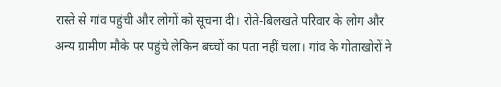रास्ते से गांव पहुंची और लोगों को सूचना दी। रोते-बिलखते परिवार के लोग और अन्य ग्रामीण मौके पर पहुंचे लेकिन बच्चों का पता नहीं चला। गांव के गोताखोरों ने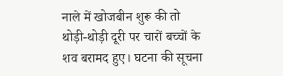नाले में खोजबीन शुरू की तो थोड़ी-थोड़ी दूरी पर चारों बच्चों के शव बरामद हुए। घटना की सूचना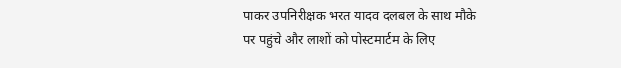पाकर उपनिरीक्षक भरत यादव दलबल के साथ मौके पर पहुंचे और लाशों को पोस्टमार्टम के लिए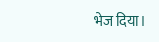भेज दिया।